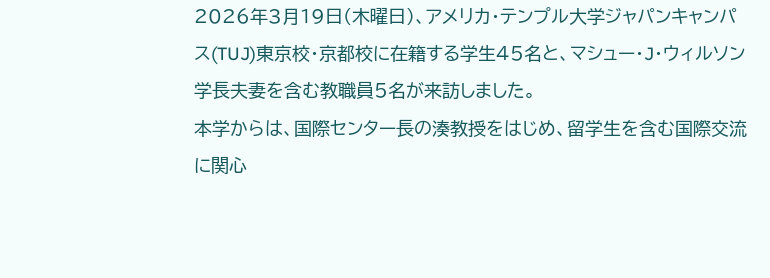2026年3月19日(木曜日)、アメリカ・テンプル大学ジャパンキャンパス(TUJ)東京校・京都校に在籍する学生45名と、マシュー・J・ウィルソン学長夫妻を含む教職員5名が来訪しました。
本学からは、国際センター長の湊教授をはじめ、留学生を含む国際交流に関心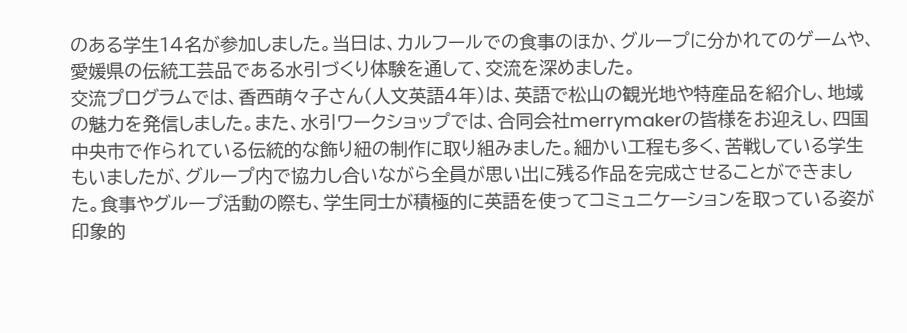のある学生14名が参加しました。当日は、カルフールでの食事のほか、グループに分かれてのゲームや、愛媛県の伝統工芸品である水引づくり体験を通して、交流を深めました。
交流プログラムでは、香西萌々子さん(人文英語4年)は、英語で松山の観光地や特産品を紹介し、地域の魅力を発信しました。また、水引ワークショップでは、合同会社merrymakerの皆様をお迎えし、四国中央市で作られている伝統的な飾り紐の制作に取り組みました。細かい工程も多く、苦戦している学生もいましたが、グループ内で協力し合いながら全員が思い出に残る作品を完成させることができました。食事やグループ活動の際も、学生同士が積極的に英語を使ってコミュニケーションを取っている姿が印象的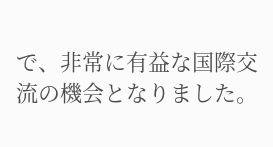で、非常に有益な国際交流の機会となりました。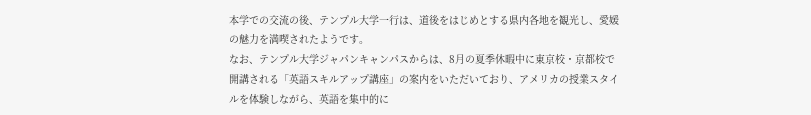本学での交流の後、テンプル大学一行は、道後をはじめとする県内各地を観光し、愛媛の魅力を満喫されたようです。
なお、テンプル大学ジャパンキャンパスからは、8月の夏季休暇中に東京校・京都校で開講される「英語スキルアップ講座」の案内をいただいており、アメリカの授業スタイルを体験しながら、英語を集中的に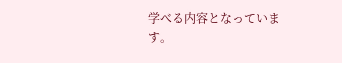学べる内容となっています。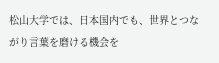松山大学では、日本国内でも、世界とつながり言葉を磨ける機会を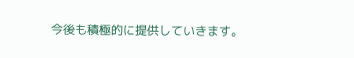今後も積極的に提供していきます。